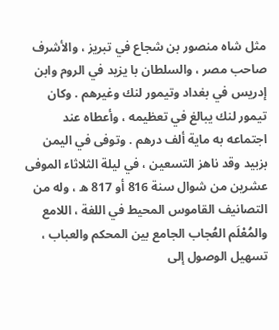مثل شاه منصور بن شجاع في تبريز ، والأشرف صاحب مصر ، والسلطان با يزيد في الروم وابن إدريس في بغداد وتيمور لنك وغيرهم . وكان تيمور لنك يبالغ في تعظيمه ، وأعطاه عند اجتماعه به ماية ألف درهم . وتوفى في اليمن بزبيد وقد ناهز التسعين ، في ليلة الثلاثاء الموفى عشرين من شوال سنة 816 أو 817 ه ، وله من التصانيف القاموس المحيط في اللغة ، اللامع والمُعْلَم العُجاب الجامع بين المحكم والعباب ، تسهيل الوصول إلى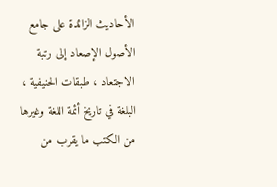الأحاديث الزائدة على جامع الأصول الإصعاد إلى رتبة الاجتعاد ، طبقات الحنيفية ، البلغة في تاريخ أئمة اللغة وغيرها من الكتب ما يقرب من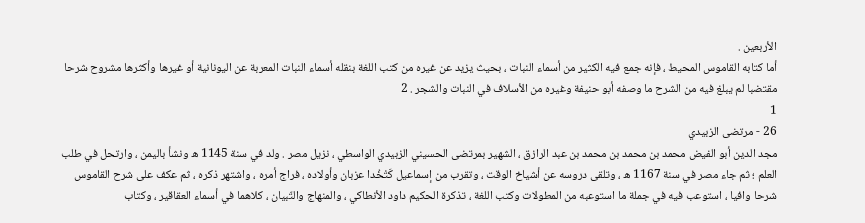الأربعين .
أما كتابه القاموس المحيط ، فإنه جمع فيه الكثير من أسماء النبات ، بحيث يزيد عن غيره من كتب اللغة بنقله أسماء النبات المعربة عن اليونانية أو غيرها وأكثرها مشروح شرحا مقتضبا لم يبلغ فيه من الشرح ما وصفه أبو حنيفة وغيره من الأسلاف في النبات والشجر . 2
1
26 - مرتضى الزبيدي
مجد الدين أبو الفيض محمد بن محمد بن محمد بن عبد الرازق ، الشهير بمرتضى الحسيني الزبيدي الواسطي ، نزيل مصر . ولد في سنة 1145 ه ونشأ باليمن ، وارتحل في طلب العلم ؛ ثم جاء مصر في سنة 1167 ه ، وتلقى دروسه عن أشياخ الوقت ، وتقرب من إسماعيل كَتْخُدا عزبان وأولاده ، فراج أمره ، واشتهر ذكره ، ثم عكف على شرح القاموس شرحا وافيا ، استوعب فيه في جملة ما استوعبه من المطولات وكتب اللغة ، تذكرة الحكيم داود الأنطاكي ، والمنهاج والتّبيان ، كلاهما في أسماء العقاقير ، وكتاب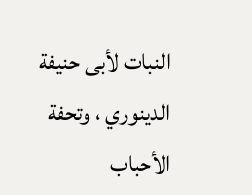النبات لأبى حنيفة الدينوري ، وتحفة الأحباب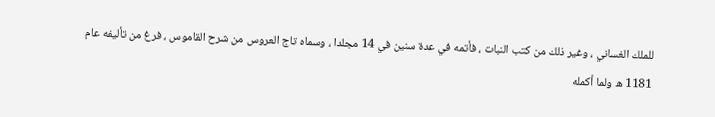للملك الغساني ، وغير ذلك من كتب النبات ، فأتمه في عدة سنين في 14 مجلدا ، وسماه تاج العروس من شرح القاموس ، فرغ من تأليفه عام 1181 ه ولما أكمله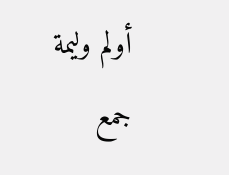أولم وليمة جمع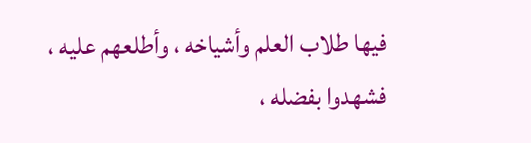فيها طلاب العلم وأشياخه ، وأطلعهم عليه ، فشهدوا بفضله ،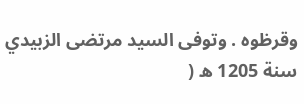وقرظوه . وتوفى السيد مرتضى الزبيدي سنة 1205 ه (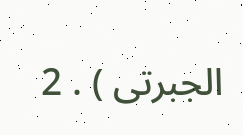الجبرتى ) . 2